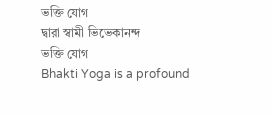ভক্তি যোগ
দ্বারা স্বামী ভিভেকানন্দ
ভক্তি যোগ
Bhakti Yoga is a profound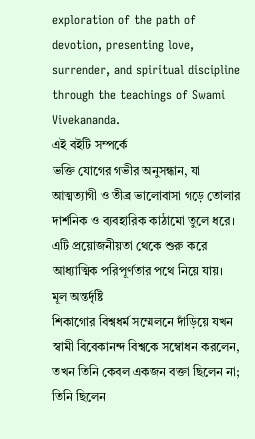exploration of the path of devotion, presenting love, surrender, and spiritual discipline through the teachings of Swami Vivekananda.
এই বইটি সম্পর্কে
ভক্তি যোগের গভীর অনুসন্ধান, যা আত্মত্যাগী ও তীব্র ভালোবাসা গড়ে তোলার দার্শনিক ও ব্যবহারিক কাঠামো তুলে ধরে। এটি প্রয়োজনীয়তা থেকে শুরু করে আধ্যাত্মিক পরিপূর্ণতার পথে নিয়ে যায়।
মূল অন্তর্দৃষ্টি
শিকাগোর বিশ্বধর্ম সম্মেলনে দাঁড়িয়ে যখন স্বামী বিবেকানন্দ বিশ্বকে সম্বোধন করলেন, তখন তিনি কেবল একজন বক্তা ছিলেন না; তিনি ছিলেন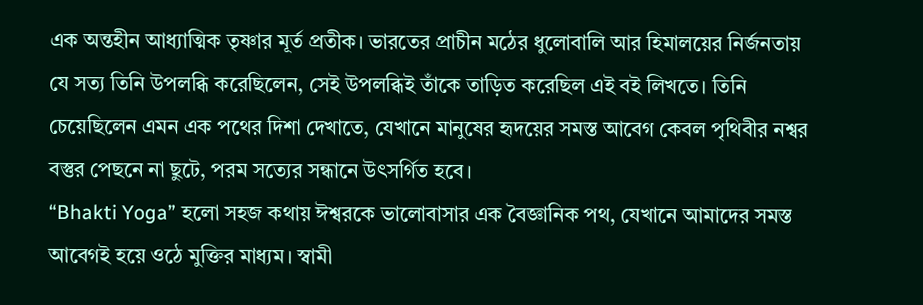এক অন্তহীন আধ্যাত্মিক তৃষ্ণার মূর্ত প্রতীক। ভারতের প্রাচীন মঠের ধুলোবালি আর হিমালয়ের নির্জনতায় যে সত্য তিনি উপলব্ধি করেছিলেন, সেই উপলব্ধিই তাঁকে তাড়িত করেছিল এই বই লিখতে। তিনি চেয়েছিলেন এমন এক পথের দিশা দেখাতে, যেখানে মানুষের হৃদয়ের সমস্ত আবেগ কেবল পৃথিবীর নশ্বর বস্তুর পেছনে না ছুটে, পরম সত্যের সন্ধানে উৎসর্গিত হবে।
“Bhakti Yoga” হলো সহজ কথায় ঈশ্বরকে ভালোবাসার এক বৈজ্ঞানিক পথ, যেখানে আমাদের সমস্ত আবেগই হয়ে ওঠে মুক্তির মাধ্যম। স্বামী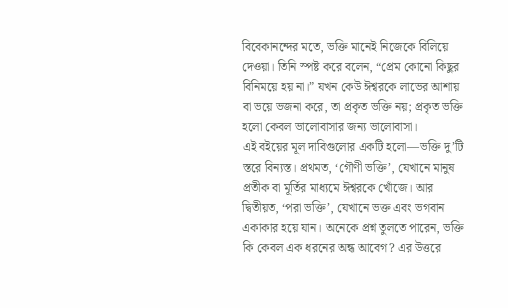বিবেকানন্দের মতে, ভক্তি মানেই নিজেকে বিলিয়ে দেওয়া। তিনি স্পষ্ট করে বলেন, “প্রেম কোনো কিছুর বিনিময়ে হয় না।” যখন কেউ ঈশ্বরকে লাভের আশায় বা ভয়ে ভজনা করে, তা প্রকৃত ভক্তি নয়; প্রকৃত ভক্তি হলো কেবল ভালোবাসার জন্য ভালোবাসা।
এই বইয়ের মূল দাবিগুলোর একটি হলো—ভক্তি দু’টি স্তরে বিন্যস্ত। প্রথমত, ‘গৌণী ভক্তি’, যেখানে মানুষ প্রতীক বা মূর্তির মাধ্যমে ঈশ্বরকে খোঁজে। আর দ্বিতীয়ত, ‘পরা ভক্তি’, যেখানে ভক্ত এবং ভগবান একাকার হয়ে যান। অনেকে প্রশ্ন তুলতে পারেন, ভক্তি কি কেবল এক ধরনের অন্ধ আবেগ? এর উত্তরে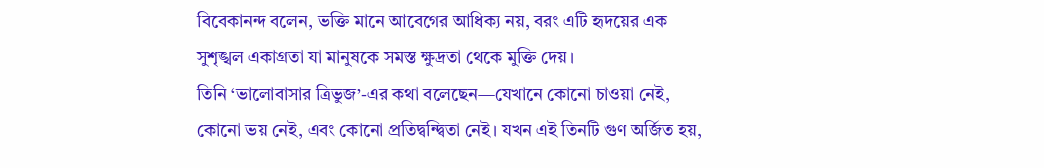বিবেকানন্দ বলেন, ভক্তি মানে আবেগের আধিক্য নয়, বরং এটি হৃদয়ের এক সুশৃঙ্খল একাগ্রতা যা মানুষকে সমস্ত ক্ষুদ্রতা থেকে মুক্তি দেয়।
তিনি ‘ভালোবাসার ত্রিভুজ’-এর কথা বলেছেন—যেখানে কোনো চাওয়া নেই, কোনো ভয় নেই, এবং কোনো প্রতিদ্বন্দ্বিতা নেই। যখন এই তিনটি গুণ অর্জিত হয়,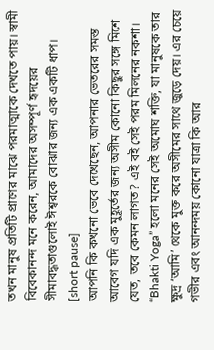তখন মানুষ প্রতিটি প্রাণের মাঝে পরমাত্মাকে দেখতে পায়। স্বামী বিবেকানন্দ মনে করেন, আমাদের অসম্পূর্ণ হৃদয়ের সীমাবদ্ধতাগুলোই ঈশ্বরকে বোঝার জন্য এক একটি ধাপ। [short pause]
আপনি কি কখনো ভেবে দেখেছেন, আপনার ভেতরের সমস্ত আবেগ যদি এক মুহূর্তের জন্য অসীম কোনো কিছুর সঙ্গে মিশে যেত, তবে কেমন লাগত? এই বই সেই পরম মিলনের নকশা। “Bhakti Yoga” হলো মনের সেই অমোঘ শক্তি, যা মানুষকে তার ক্ষুদ্র ‘আমি’ থেকে মুক্ত করে অসীমের সাথে জুড়ে দেয়। এর চেয়ে গভীর এবং আনন্দময় কোনো যাত্রা কি আর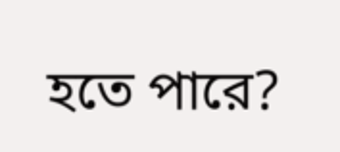হতে পারে?